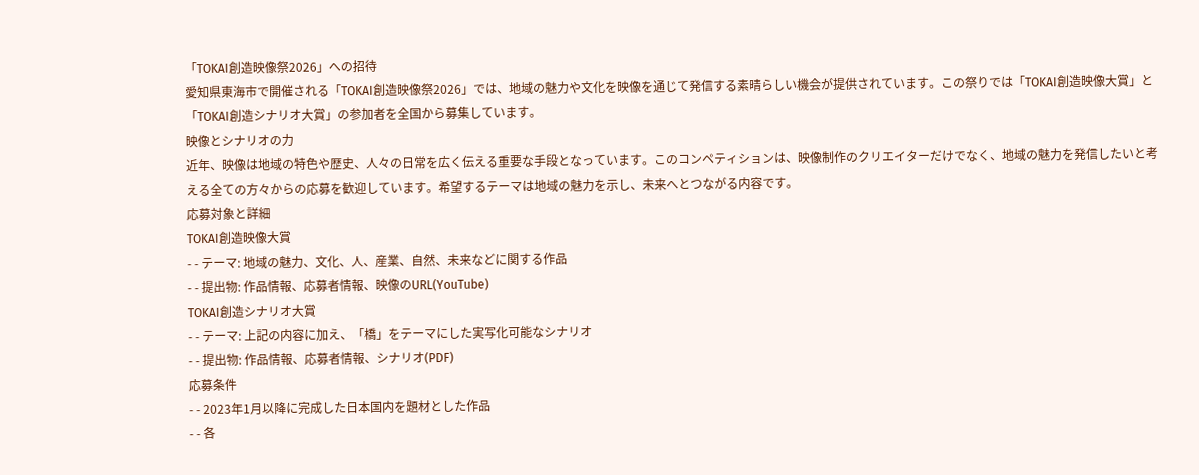「TOKAI創造映像祭2026」への招待
愛知県東海市で開催される「TOKAI創造映像祭2026」では、地域の魅力や文化を映像を通じて発信する素晴らしい機会が提供されています。この祭りでは「TOKAI創造映像大賞」と「TOKAI創造シナリオ大賞」の参加者を全国から募集しています。
映像とシナリオの力
近年、映像は地域の特色や歴史、人々の日常を広く伝える重要な手段となっています。このコンペティションは、映像制作のクリエイターだけでなく、地域の魅力を発信したいと考える全ての方々からの応募を歓迎しています。希望するテーマは地域の魅力を示し、未来へとつながる内容です。
応募対象と詳細
TOKAI創造映像大賞
- - テーマ: 地域の魅力、文化、人、産業、自然、未来などに関する作品
- - 提出物: 作品情報、応募者情報、映像のURL(YouTube)
TOKAI創造シナリオ大賞
- - テーマ: 上記の内容に加え、「橋」をテーマにした実写化可能なシナリオ
- - 提出物: 作品情報、応募者情報、シナリオ(PDF)
応募条件
- - 2023年1月以降に完成した日本国内を題材とした作品
- - 各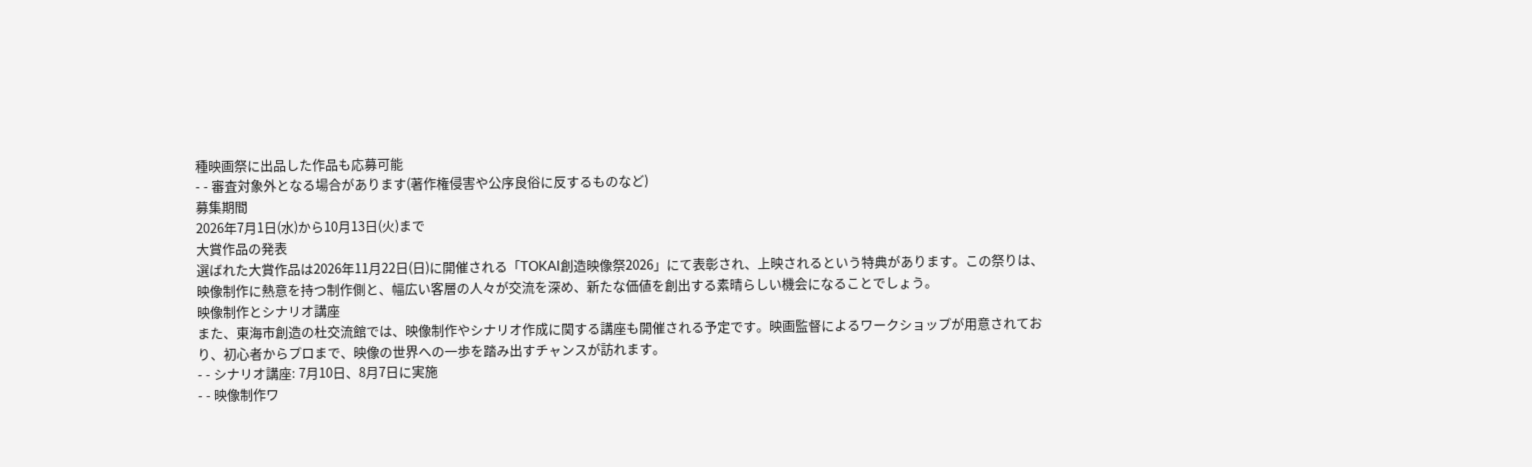種映画祭に出品した作品も応募可能
- - 審査対象外となる場合があります(著作権侵害や公序良俗に反するものなど)
募集期間
2026年7月1日(水)から10月13日(火)まで
大賞作品の発表
選ばれた大賞作品は2026年11月22日(日)に開催される「TOKAI創造映像祭2026」にて表彰され、上映されるという特典があります。この祭りは、映像制作に熱意を持つ制作側と、幅広い客層の人々が交流を深め、新たな価値を創出する素晴らしい機会になることでしょう。
映像制作とシナリオ講座
また、東海市創造の杜交流館では、映像制作やシナリオ作成に関する講座も開催される予定です。映画監督によるワークショップが用意されており、初心者からプロまで、映像の世界への一歩を踏み出すチャンスが訪れます。
- - シナリオ講座: 7月10日、8月7日に実施
- - 映像制作ワ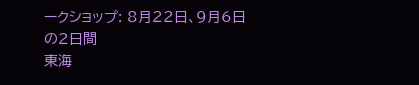ークショップ: 8月22日、9月6日の2日間
東海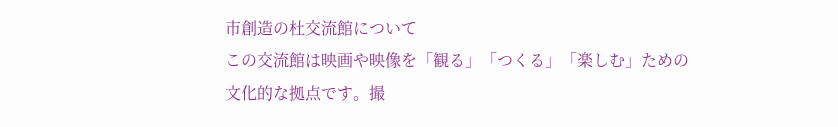市創造の杜交流館について
この交流館は映画や映像を「観る」「つくる」「楽しむ」ための文化的な拠点です。撮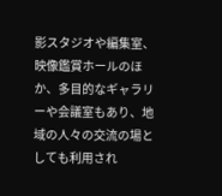影スタジオや編集室、映像鑑賞ホールのほか、多目的なギャラリーや会議室もあり、地域の人々の交流の場としても利用され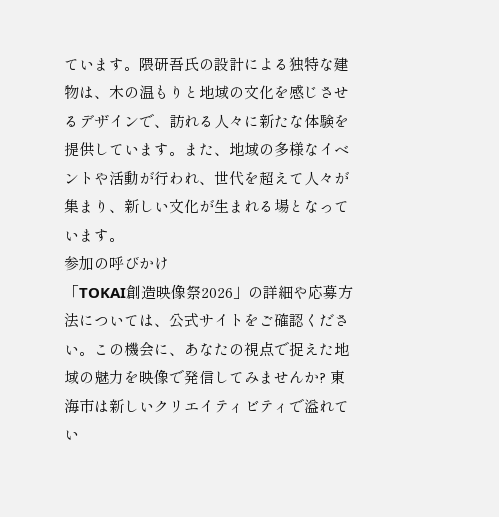ています。隈研吾氏の設計による独特な建物は、木の温もりと地域の文化を感じさせるデザインで、訪れる人々に新たな体験を提供しています。また、地域の多様なイベントや活動が行われ、世代を超えて人々が集まり、新しい文化が生まれる場となっています。
参加の呼びかけ
「TOKAI創造映像祭2026」の詳細や応募方法については、公式サイトをご確認ください。この機会に、あなたの視点で捉えた地域の魅力を映像で発信してみませんか? 東海市は新しいクリエイティビティで溢れてい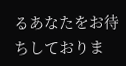るあなたをお待ちしておりま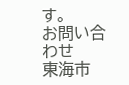す。
お問い合わせ
東海市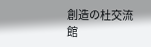創造の杜交流館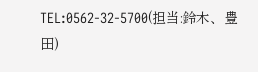TEL:0562-32-5700(担当:鈴木、豊田)